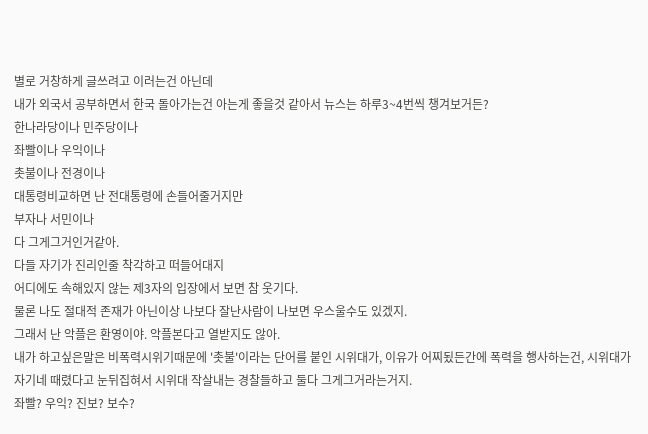별로 거창하게 글쓰려고 이러는건 아닌데
내가 외국서 공부하면서 한국 돌아가는건 아는게 좋을것 같아서 뉴스는 하루3~4번씩 챙겨보거든?
한나라당이나 민주당이나
좌빨이나 우익이나
촛불이나 전경이나
대통령비교하면 난 전대통령에 손들어줄거지만
부자나 서민이나
다 그게그거인거같아.
다들 자기가 진리인줄 착각하고 떠들어대지
어디에도 속해있지 않는 제3자의 입장에서 보면 참 웃기다.
물론 나도 절대적 존재가 아닌이상 나보다 잘난사람이 나보면 우스울수도 있겠지.
그래서 난 악플은 환영이야. 악플본다고 열받지도 않아.
내가 하고싶은말은 비폭력시위기때문에 '촛불'이라는 단어를 붙인 시위대가, 이유가 어찌됬든간에 폭력을 행사하는건, 시위대가 자기네 때렸다고 눈뒤집혀서 시위대 작살내는 경찰들하고 둘다 그게그거라는거지.
좌빨? 우익? 진보? 보수?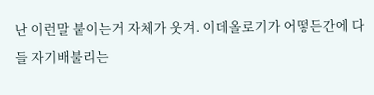난 이런말 붙이는거 자체가 웃겨. 이데올로기가 어떻든간에 다들 자기배불리는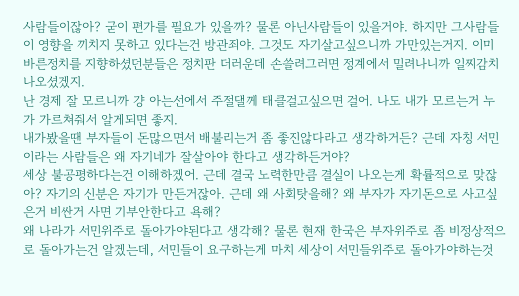사람들이잖아? 굳이 편가를 필요가 있을까? 물론 아닌사람들이 있을거야. 하지만 그사람들이 영향을 끼치지 못하고 있다는건 방관죄야. 그것도 자기살고싶으니까 가만있는거지. 이미 바른정치를 지향하셨던분들은 정치판 더러운데 손쓸려그러면 정계에서 밀려나니까 일찌감치 나오셨겠지.
난 경제 잘 모르니까 걍 아는선에서 주절댈께 태클걸고싶으면 걸어. 나도 내가 모르는거 누가 가르쳐줘서 알게되면 좋지.
내가봤을땐 부자들이 돈많으면서 배불리는거 좀 좋진않다라고 생각하거든? 근데 자칭 서민이라는 사람들은 왜 자기네가 잘살아야 한다고 생각하든거야?
세상 불공평하다는건 이해하겠어. 근데 결국 노력한만큼 결실이 나오는게 확률적으로 맞잖아? 자기의 신분은 자기가 만든거잖아. 근데 왜 사회탓을해? 왜 부자가 자기돈으로 사고싶은거 비싼거 사면 기부안한다고 욕해?
왜 나라가 서민위주로 돌아가야된다고 생각해? 물론 현재 한국은 부자위주로 좀 비정상적으로 돌아가는건 알겠는데, 서민들이 요구하는게 마치 세상이 서민들위주로 돌아가야하는것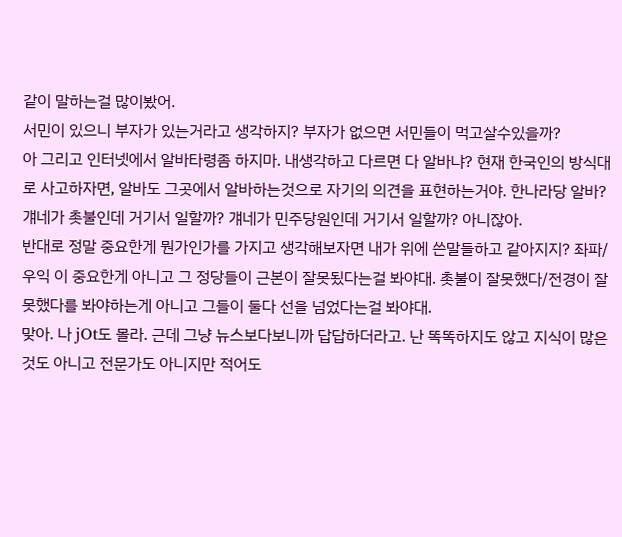같이 말하는걸 많이봤어.
서민이 있으니 부자가 있는거라고 생각하지? 부자가 없으면 서민들이 먹고살수있을까?
아 그리고 인터넷에서 알바타령좀 하지마. 내생각하고 다르면 다 알바냐? 현재 한국인의 방식대로 사고하자면, 알바도 그곳에서 알바하는것으로 자기의 의견을 표현하는거야. 한나라당 알바? 걔네가 촛불인데 거기서 일할까? 걔네가 민주당원인데 거기서 일할까? 아니잖아.
반대로 정말 중요한게 뭔가인가를 가지고 생각해보자면 내가 위에 쓴말들하고 같아지지? 좌파/우익 이 중요한게 아니고 그 정당들이 근본이 잘못됬다는걸 봐야대. 촛불이 잘못했다/전경이 잘못했다를 봐야하는게 아니고 그들이 둘다 선을 넘었다는걸 봐야대.
맞아. 나 jOt도 몰라. 근데 그냥 뉴스보다보니까 답답하더라고. 난 똑똑하지도 않고 지식이 많은것도 아니고 전문가도 아니지만 적어도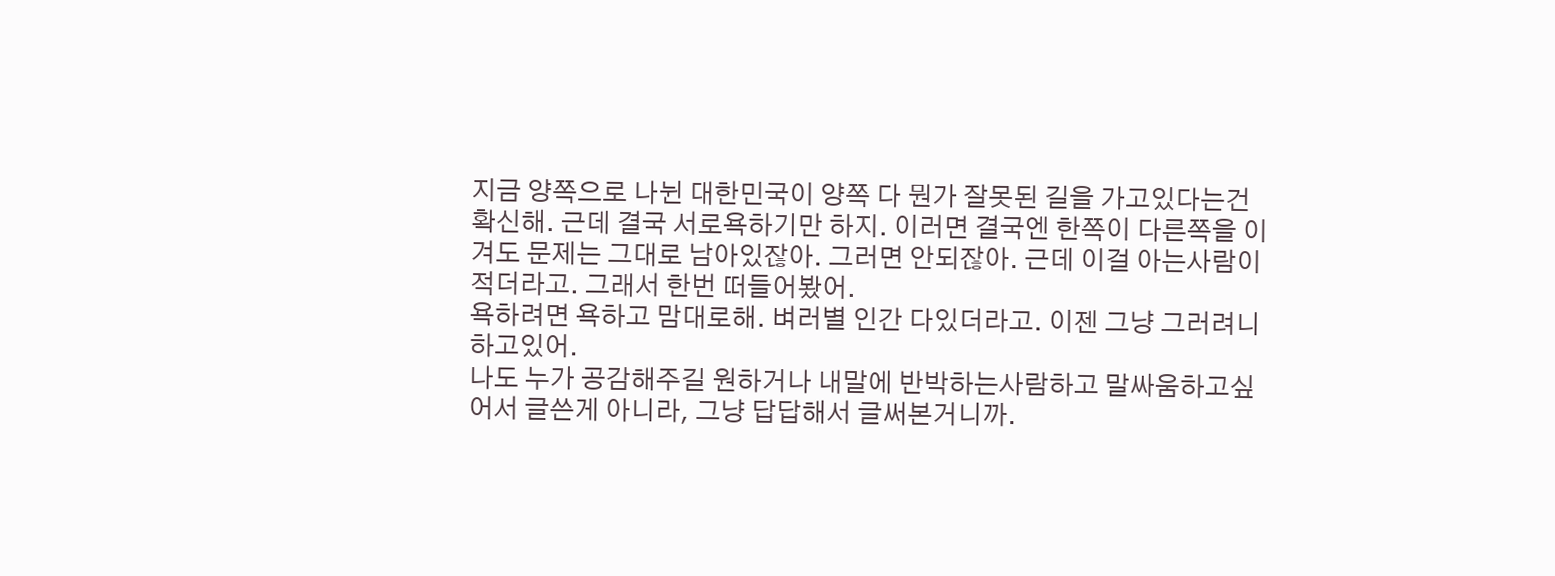지금 양쪽으로 나뉜 대한민국이 양쪽 다 뭔가 잘못된 길을 가고있다는건 확신해. 근데 결국 서로욕하기만 하지. 이러면 결국엔 한쪽이 다른쪽을 이겨도 문제는 그대로 남아있잖아. 그러면 안되잖아. 근데 이걸 아는사람이 적더라고. 그래서 한번 떠들어봤어.
욕하려면 욕하고 맘대로해. 벼러별 인간 다있더라고. 이젠 그냥 그러려니하고있어.
나도 누가 공감해주길 원하거나 내말에 반박하는사람하고 말싸움하고싶어서 글쓴게 아니라, 그냥 답답해서 글써본거니까.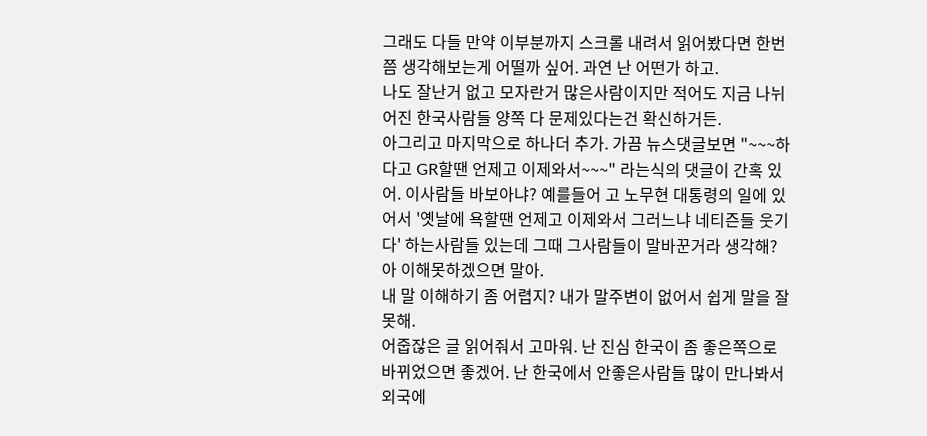그래도 다들 만약 이부분까지 스크롤 내려서 읽어봤다면 한번쯤 생각해보는게 어떨까 싶어. 과연 난 어떤가 하고.
나도 잘난거 없고 모자란거 많은사람이지만 적어도 지금 나뉘어진 한국사람들 양쪽 다 문제있다는건 확신하거든.
아그리고 마지막으로 하나더 추가. 가끔 뉴스댓글보면 "~~~하다고 GR할땐 언제고 이제와서~~~" 라는식의 댓글이 간혹 있어. 이사람들 바보아냐? 예를들어 고 노무현 대통령의 일에 있어서 '옛날에 욕할땐 언제고 이제와서 그러느냐 네티즌들 웃기다' 하는사람들 있는데 그때 그사람들이 말바꾼거라 생각해? 아 이해못하겠으면 말아.
내 말 이해하기 좀 어렵지? 내가 말주변이 없어서 쉽게 말을 잘 못해.
어줍잖은 글 읽어줘서 고마워. 난 진심 한국이 좀 좋은쪽으로 바뀌었으면 좋겠어. 난 한국에서 안좋은사람들 많이 만나봐서 외국에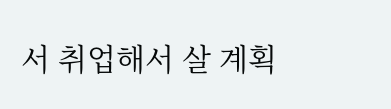서 취업해서 살 계획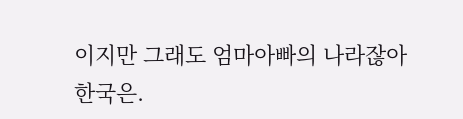이지만 그래도 엄마아빠의 나라잖아 한국은.